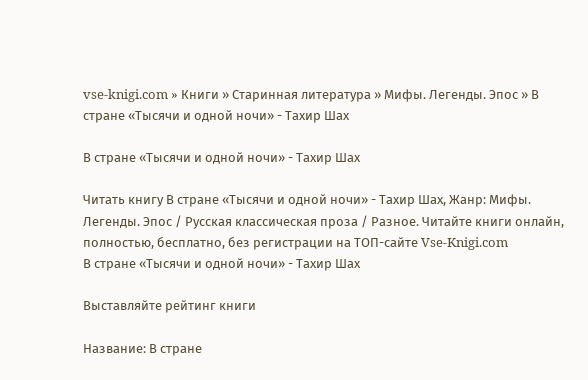vse-knigi.com » Книги » Старинная литература » Мифы. Легенды. Эпос » В стране «Тысячи и одной ночи» - Тахир Шах

В стране «Тысячи и одной ночи» - Тахир Шах

Читать книгу В стране «Тысячи и одной ночи» - Тахир Шах, Жанр: Мифы. Легенды. Эпос / Русская классическая проза / Разное. Читайте книги онлайн, полностью, бесплатно, без регистрации на ТОП-сайте Vse-Knigi.com
В стране «Тысячи и одной ночи» - Тахир Шах

Выставляйте рейтинг книги

Название: В стране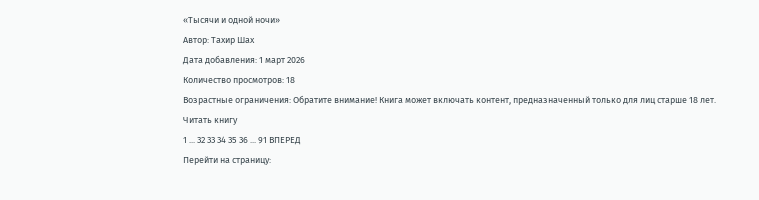«Тысячи и одной ночи»
Автор: Тахир Шах
Дата добавления: 1 март 2026
Количество просмотров: 18
Возрастные ограничения: Обратите внимание! Книга может включать контент, предназначенный только для лиц старше 18 лет.
Читать книгу
1 ... 32 33 34 35 36 ... 91 ВПЕРЕД
Перейти на страницу: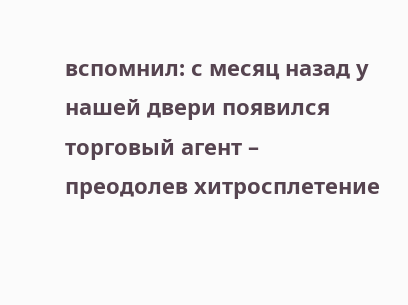вспомнил: с месяц назад у нашей двери появился торговый агент – преодолев хитросплетение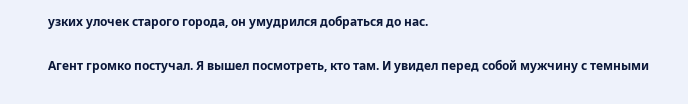узких улочек старого города, он умудрился добраться до нас.

Агент громко постучал. Я вышел посмотреть, кто там. И увидел перед собой мужчину с темными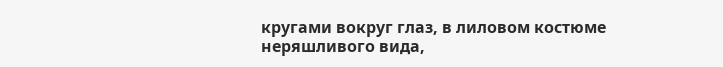кругами вокруг глаз, в лиловом костюме неряшливого вида,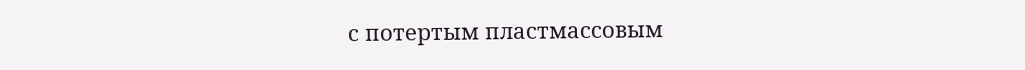с потертым пластмассовым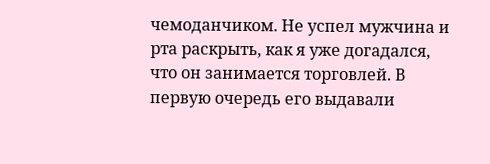чемоданчиком. Не успел мужчина и рта раскрыть, как я уже догадался, что он занимается торговлей. В первую очередь его выдавали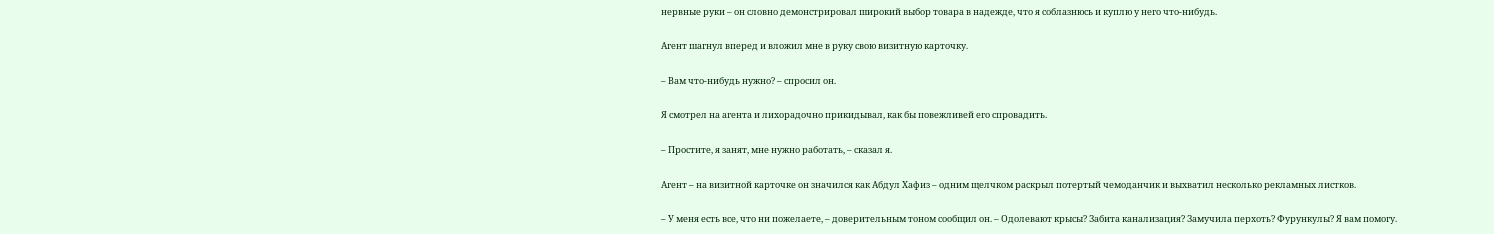нервные руки – он словно демонстрировал широкий выбор товара в надежде, что я соблазнюсь и куплю у него что-нибудь.

Агент шагнул вперед и вложил мне в руку свою визитную карточку.

– Вам что-нибудь нужно? – спросил он.

Я смотрел на агента и лихорадочно прикидывал, как бы повежливей его спровадить.

– Простите, я занят, мне нужно работать, – сказал я.

Агент – на визитной карточке он значился как Абдул Хафиз – одним щелчком раскрыл потертый чемоданчик и выхватил несколько рекламных листков.

– У меня есть все, что ни пожелаете, – доверительным тоном сообщил он. – Одолевают крысы? Забита канализация? Замучила перхоть? Фурункулы? Я вам помогу.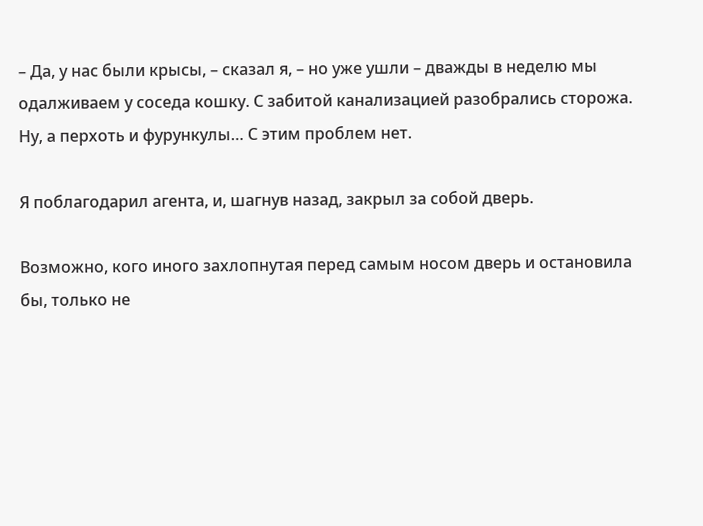– Да, у нас были крысы, – сказал я, – но уже ушли – дважды в неделю мы одалживаем у соседа кошку. С забитой канализацией разобрались сторожа. Ну, а перхоть и фурункулы… С этим проблем нет.

Я поблагодарил агента, и, шагнув назад, закрыл за собой дверь.

Возможно, кого иного захлопнутая перед самым носом дверь и остановила бы, только не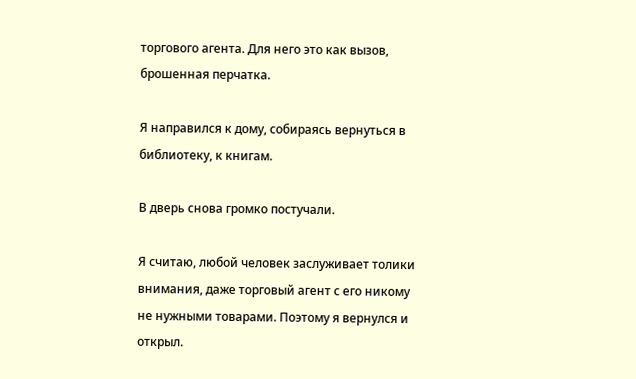торгового агента. Для него это как вызов, брошенная перчатка.

Я направился к дому, собираясь вернуться в библиотеку, к книгам.

В дверь снова громко постучали.

Я считаю, любой человек заслуживает толики внимания, даже торговый агент с его никому не нужными товарами. Поэтому я вернулся и открыл.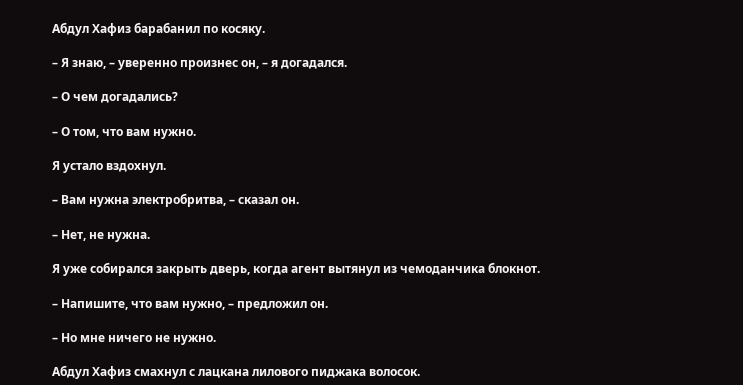Абдул Хафиз барабанил по косяку.

– Я знаю, – уверенно произнес он, – я догадался.

– О чем догадались?

– О том, что вам нужно.

Я устало вздохнул.

– Вам нужна электробритва, – сказал он.

– Нет, не нужна.

Я уже собирался закрыть дверь, когда агент вытянул из чемоданчика блокнот.

– Напишите, что вам нужно, – предложил он.

– Но мне ничего не нужно.

Абдул Хафиз смахнул с лацкана лилового пиджака волосок.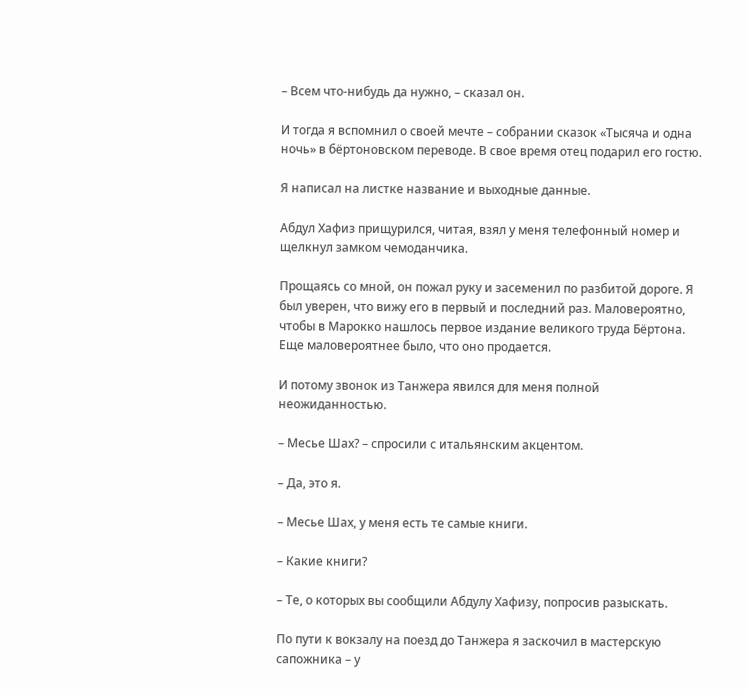– Всем что-нибудь да нужно, – сказал он.

И тогда я вспомнил о своей мечте – собрании сказок «Тысяча и одна ночь» в бёртоновском переводе. В свое время отец подарил его гостю.

Я написал на листке название и выходные данные.

Абдул Хафиз прищурился, читая, взял у меня телефонный номер и щелкнул замком чемоданчика.

Прощаясь со мной, он пожал руку и засеменил по разбитой дороге. Я был уверен, что вижу его в первый и последний раз. Маловероятно, чтобы в Марокко нашлось первое издание великого труда Бёртона. Еще маловероятнее было, что оно продается.

И потому звонок из Танжера явился для меня полной неожиданностью.

– Месье Шах? – спросили с итальянским акцентом.

– Да, это я.

– Месье Шах, у меня есть те самые книги.

– Какие книги?

– Те, о которых вы сообщили Абдулу Хафизу, попросив разыскать.

По пути к вокзалу на поезд до Танжера я заскочил в мастерскую сапожника – у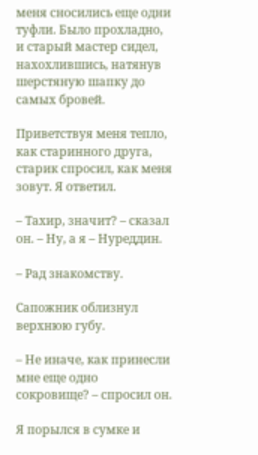меня сносились еще одни туфли. Было прохладно, и старый мастер сидел, нахохлившись, натянув шерстяную шапку до самых бровей.

Приветствуя меня тепло, как старинного друга, старик спросил, как меня зовут. Я ответил.

– Тахир, значит? – сказал он. – Ну, а я – Нуреддин.

– Рад знакомству.

Сапожник облизнул верхнюю губу.

– Не иначе, как принесли мне еще одно сокровище? – спросил он.

Я порылся в сумке и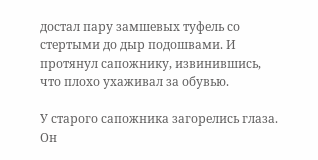достал пару замшевых туфель со стертыми до дыр подошвами. И протянул сапожнику, извинившись, что плохо ухаживал за обувью.

У старого сапожника загорелись глаза. Он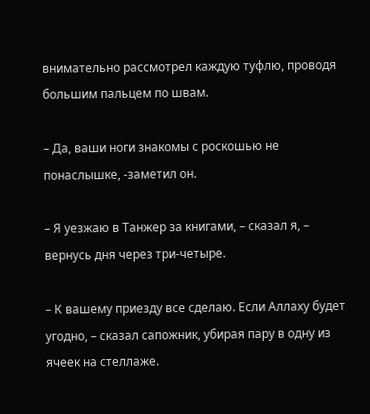внимательно рассмотрел каждую туфлю, проводя большим пальцем по швам.

– Да, ваши ноги знакомы с роскошью не понаслышке, -заметил он.

– Я уезжаю в Танжер за книгами, – сказал я, – вернусь дня через три-четыре.

– К вашему приезду все сделаю. Если Аллаху будет угодно, – сказал сапожник, убирая пару в одну из ячеек на стеллаже.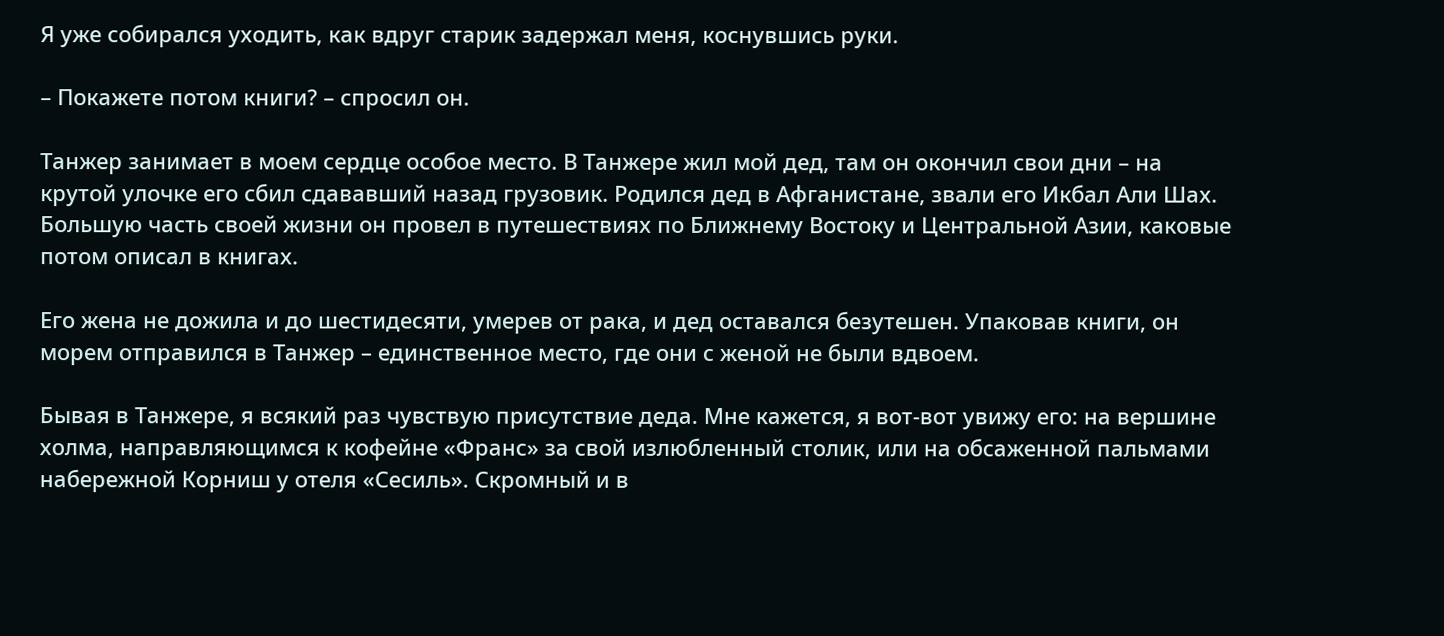Я уже собирался уходить, как вдруг старик задержал меня, коснувшись руки.

– Покажете потом книги? – спросил он.

Танжер занимает в моем сердце особое место. В Танжере жил мой дед, там он окончил свои дни – на крутой улочке его сбил сдававший назад грузовик. Родился дед в Афганистане, звали его Икбал Али Шах. Большую часть своей жизни он провел в путешествиях по Ближнему Востоку и Центральной Азии, каковые потом описал в книгах.

Его жена не дожила и до шестидесяти, умерев от рака, и дед оставался безутешен. Упаковав книги, он морем отправился в Танжер – единственное место, где они с женой не были вдвоем.

Бывая в Танжере, я всякий раз чувствую присутствие деда. Мне кажется, я вот-вот увижу его: на вершине холма, направляющимся к кофейне «Франс» за свой излюбленный столик, или на обсаженной пальмами набережной Корниш у отеля «Сесиль». Скромный и в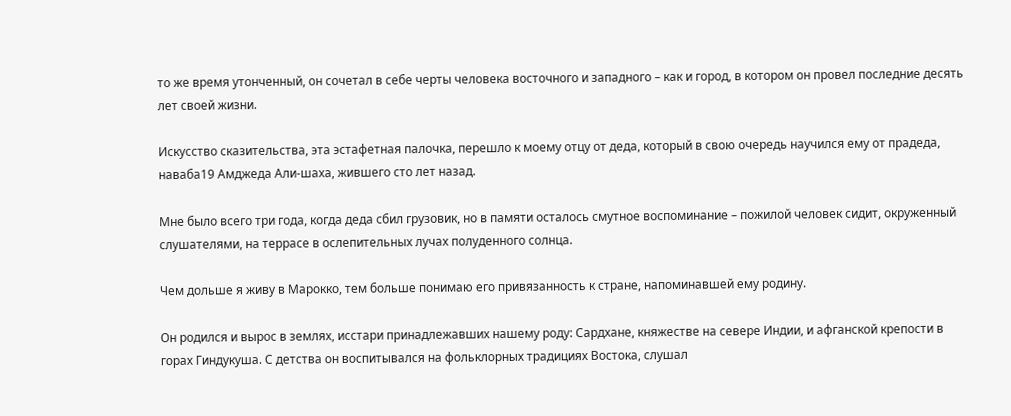то же время утонченный, он сочетал в себе черты человека восточного и западного – как и город, в котором он провел последние десять лет своей жизни.

Искусство сказительства, эта эстафетная палочка, перешло к моему отцу от деда, который в свою очередь научился ему от прадеда, наваба19 Амджеда Али-шаха, жившего сто лет назад.

Мне было всего три года, когда деда сбил грузовик, но в памяти осталось смутное воспоминание – пожилой человек сидит, окруженный слушателями, на террасе в ослепительных лучах полуденного солнца.

Чем дольше я живу в Марокко, тем больше понимаю его привязанность к стране, напоминавшей ему родину.

Он родился и вырос в землях, исстари принадлежавших нашему роду: Сардхане, княжестве на севере Индии, и афганской крепости в горах Гиндукуша. С детства он воспитывался на фольклорных традициях Востока, слушал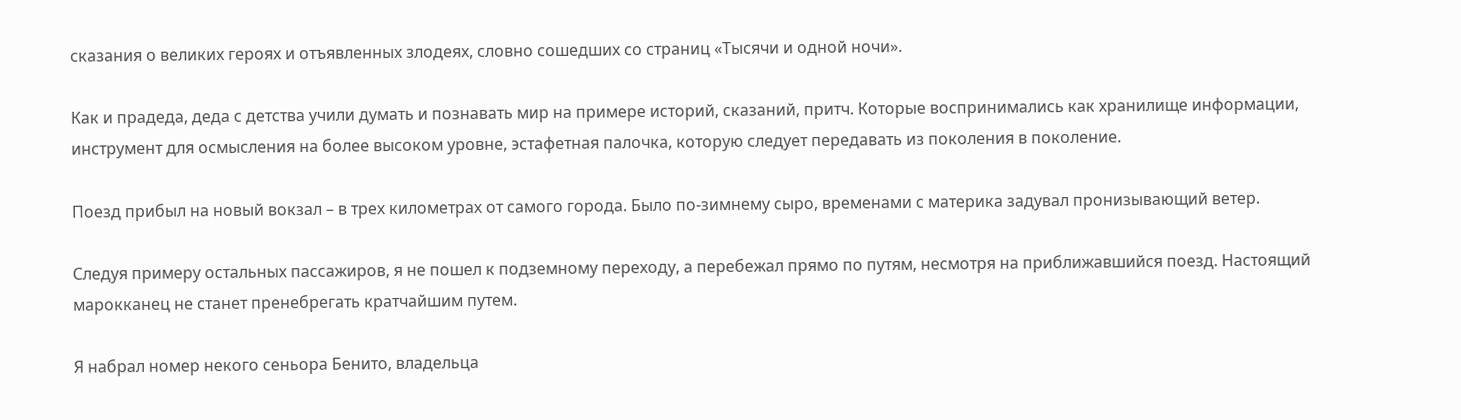сказания о великих героях и отъявленных злодеях, словно сошедших со страниц «Тысячи и одной ночи».

Как и прадеда, деда с детства учили думать и познавать мир на примере историй, сказаний, притч. Которые воспринимались как хранилище информации, инструмент для осмысления на более высоком уровне, эстафетная палочка, которую следует передавать из поколения в поколение.

Поезд прибыл на новый вокзал – в трех километрах от самого города. Было по-зимнему сыро, временами с материка задувал пронизывающий ветер.

Следуя примеру остальных пассажиров, я не пошел к подземному переходу, а перебежал прямо по путям, несмотря на приближавшийся поезд. Настоящий марокканец не станет пренебрегать кратчайшим путем.

Я набрал номер некого сеньора Бенито, владельца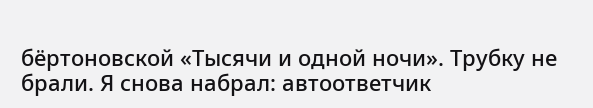бёртоновской «Тысячи и одной ночи». Трубку не брали. Я снова набрал: автоответчик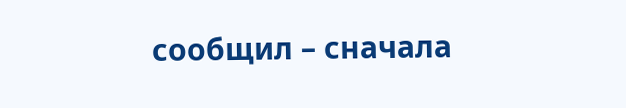сообщил – сначала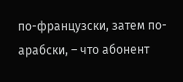по-французски, затем по-арабски, – что абонент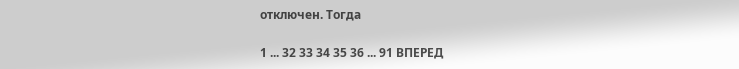отключен. Тогда

1 ... 32 33 34 35 36 ... 91 ВПЕРЕД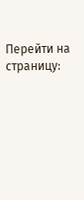Перейти на страницу: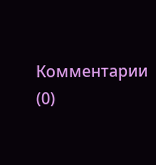Комментарии (0)